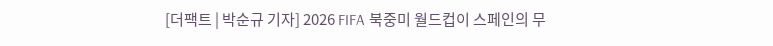[더팩트 | 박순규 기자] 2026 FIFA 북중미 월드컵이 스페인의 무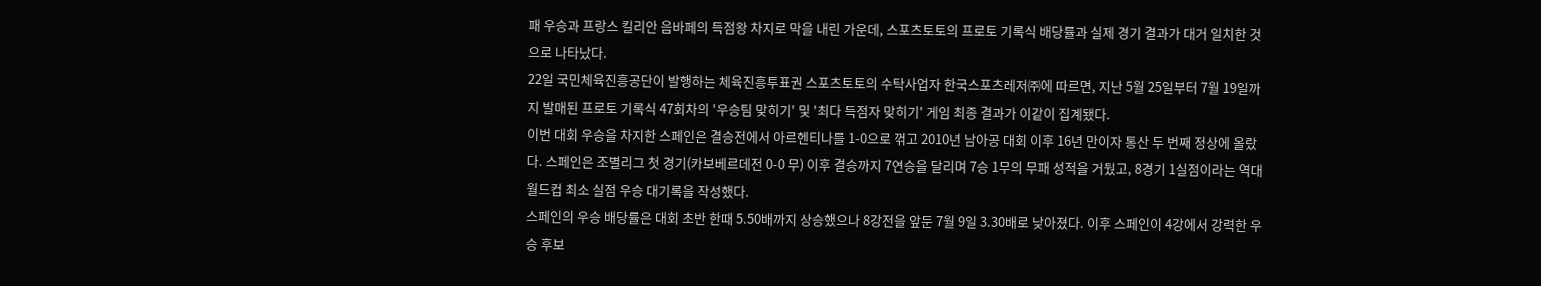패 우승과 프랑스 킬리안 음바페의 득점왕 차지로 막을 내린 가운데, 스포츠토토의 프로토 기록식 배당률과 실제 경기 결과가 대거 일치한 것으로 나타났다.
22일 국민체육진흥공단이 발행하는 체육진흥투표권 스포츠토토의 수탁사업자 한국스포츠레저㈜에 따르면, 지난 5월 25일부터 7월 19일까지 발매된 프로토 기록식 47회차의 '우승팀 맞히기' 및 '최다 득점자 맞히기' 게임 최종 결과가 이같이 집계됐다.
이번 대회 우승을 차지한 스페인은 결승전에서 아르헨티나를 1-0으로 꺾고 2010년 남아공 대회 이후 16년 만이자 통산 두 번째 정상에 올랐다. 스페인은 조별리그 첫 경기(카보베르데전 0-0 무) 이후 결승까지 7연승을 달리며 7승 1무의 무패 성적을 거뒀고, 8경기 1실점이라는 역대 월드컵 최소 실점 우승 대기록을 작성했다.
스페인의 우승 배당률은 대회 초반 한때 5.50배까지 상승했으나 8강전을 앞둔 7월 9일 3.30배로 낮아졌다. 이후 스페인이 4강에서 강력한 우승 후보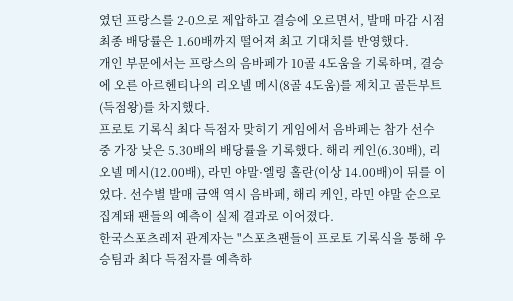였던 프랑스를 2-0으로 제압하고 결승에 오르면서, 발매 마감 시점 최종 배당률은 1.60배까지 떨어져 최고 기대치를 반영했다.
개인 부문에서는 프랑스의 음바페가 10골 4도움을 기록하며, 결승에 오른 아르헨티나의 리오넬 메시(8골 4도움)를 제치고 골든부트(득점왕)를 차지했다.
프로토 기록식 최다 득점자 맞히기 게임에서 음바페는 참가 선수 중 가장 낮은 5.30배의 배당률을 기록했다. 해리 케인(6.30배), 리오넬 메시(12.00배), 라민 야말·엘링 홀란(이상 14.00배)이 뒤를 이었다. 선수별 발매 금액 역시 음바페, 해리 케인, 라민 야말 순으로 집계돼 팬들의 예측이 실제 결과로 이어졌다.
한국스포츠레저 관계자는 "스포츠팬들이 프로토 기록식을 통해 우승팀과 최다 득점자를 예측하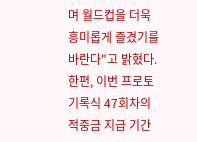며 월드컵을 더욱 흥미롭게 즐겼기를 바란다"고 밝혔다.
한편, 이번 프로토 기록식 47회차의 적중금 지급 기간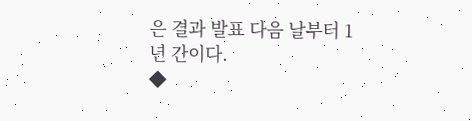은 결과 발표 다음 날부터 1년 간이다.
◆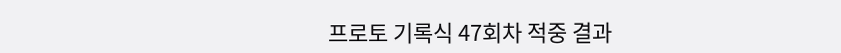프로토 기록식 47회차 적중 결과